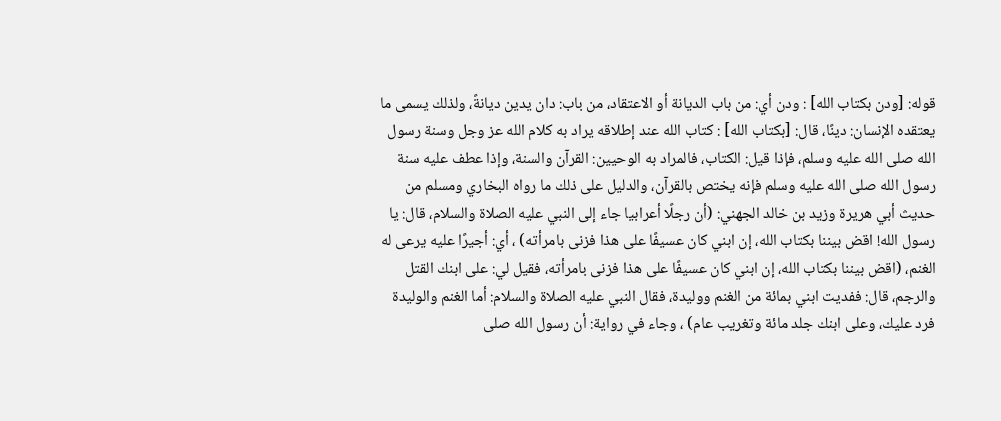قوله: [ودن بكتاب الله] : ودن أي: من باب الديانة أو الاعتقاد، من باب: دان يدين ديانةً، ولذلك يسمى ما يعتقده الإنسان: دينًا، قال: [بكتاب الله] : كتاب الله عند إطلاقه يراد به كلام الله عز وجل وسنة رسول الله صلى الله عليه وسلم، فإذا قيل: الكتاب، فالمراد به الوحيين: القرآن والسنة، وإذا عطف عليه سنة رسول الله صلى الله عليه وسلم فإنه يختص بالقرآن، والدليل على ذلك ما رواه البخاري ومسلم من حديث أبي هريرة وزيد بن خالد الجهني: (أن رجلًا أعرابيا جاء إلى النبي عليه الصلاة والسلام، قال: يا رسول الله! اقض بيننا بكتاب الله، إن ابني كان عسيفًا على هذا فزنى بامرأته) ، أي: أجيرًا عليه يرعى له الغنم، (اقض بيننا بكتاب الله، إن ابني كان عسيفًا على هذا فزنى بامرأته، فقيل لي: على ابنك القتل والرجم، قال: ففديت ابني بمائة من الغنم ووليدة، فقال النبي عليه الصلاة والسلام: أما الغنم والوليدة فرد عليك، وعلى ابنك جلد مائة وتغريب عام) ، وجاء في رواية: أن رسول الله صلى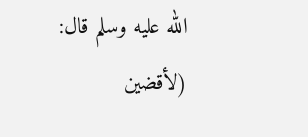الله عليه وسلم قال: (لأقضين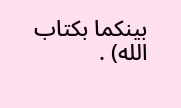بينكما بكتاب الله) .